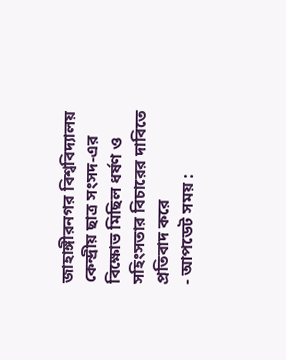জাহাঙ্গীরনগর বিশ্ববিদ্যালয় কেন্দ্রীয় ছাত্র সংসদ-এর বিক্ষোভ মিছিল ধর্ষণ ও সহিংসতার বিচারের দাবিতে প্রতিবাদ করে
- আপডেট সময় :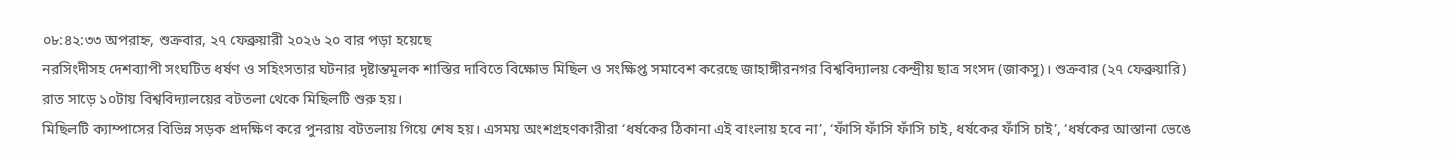০৮:৪২:৩৩ অপরাহ্ন, শুক্রবার, ২৭ ফেব্রুয়ারী ২০২৬ ২০ বার পড়া হয়েছে
নরসিংদীসহ দেশব্যাপী সংঘটিত ধর্ষণ ও সহিংসতার ঘটনার দৃষ্টান্তমূলক শাস্তির দাবিতে বিক্ষোভ মিছিল ও সংক্ষিপ্ত সমাবেশ করেছে জাহাঙ্গীরনগর বিশ্ববিদ্যালয় কেন্দ্রীয় ছাত্র সংসদ (জাকসু)। শুক্রবার (২৭ ফেব্রুয়ারি) রাত সাড়ে ১০টায় বিশ্ববিদ্যালয়ের বটতলা থেকে মিছিলটি শুরু হয়।
মিছিলটি ক্যাম্পাসের বিভিন্ন সড়ক প্রদক্ষিণ করে পুনরায় বটতলায় গিয়ে শেষ হয়। এসময় অংশগ্রহণকারীরা ‘ধর্ষকের ঠিকানা এই বাংলায় হবে না’, ‘ফাঁসি ফাঁসি ফাঁসি চাই, ধর্ষকের ফাঁসি চাই’, ‘ধর্ষকের আস্তানা ভেঙে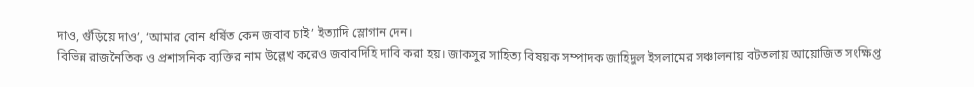দাও, গুঁড়িয়ে দাও’, ‘আমার বোন ধর্ষিত কেন জবাব চাই’ ইত্যাদি স্লোগান দেন।
বিভিন্ন রাজনৈতিক ও প্রশাসনিক ব্যক্তির নাম উল্লেখ করেও জবাবদিহি দাবি করা হয়। জাকসুর সাহিত্য বিষয়ক সম্পাদক জাহিদুল ইসলামের সঞ্চালনায় বটতলায় আয়োজিত সংক্ষিপ্ত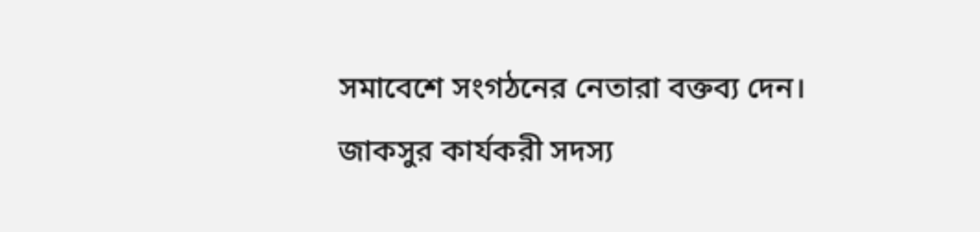সমাবেশে সংগঠনের নেতারা বক্তব্য দেন।
জাকসুর কার্যকরী সদস্য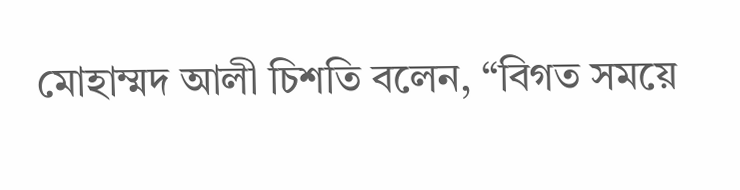মোহাম্মদ আলী চিশতি বলেন, “বিগত সময়ে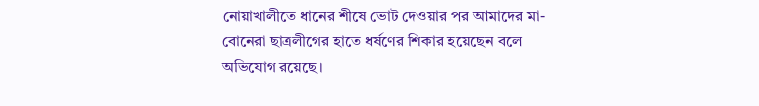নোয়াখালীতে ধানের শীষে ভোট দেওয়ার পর আমাদের মা-বোনেরা ছাত্রলীগের হাতে ধর্ষণের শিকার হয়েছেন বলে অভিযোগ রয়েছে।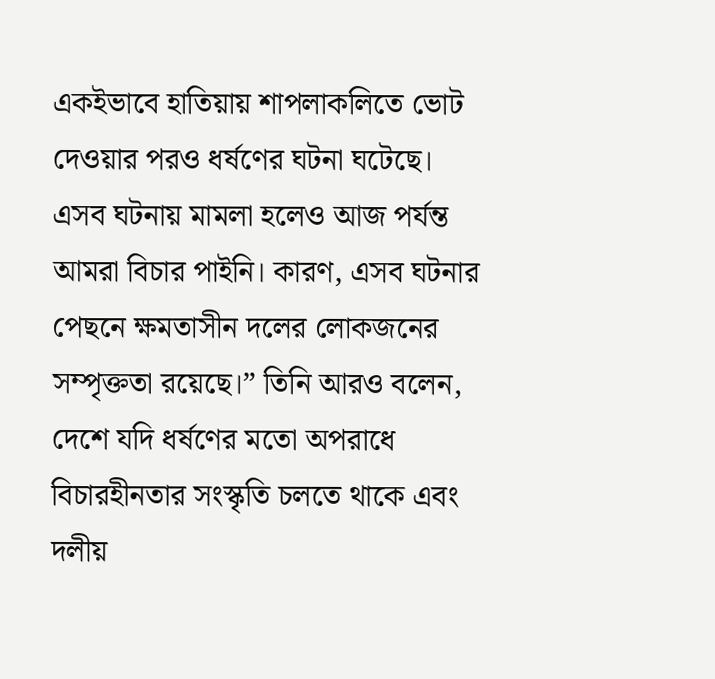একইভাবে হাতিয়ায় শাপলাকলিতে ভোট দেওয়ার পরও ধর্ষণের ঘটনা ঘটেছে।
এসব ঘটনায় মামলা হলেও আজ পর্যন্ত আমরা বিচার পাইনি। কারণ, এসব ঘটনার পেছনে ক্ষমতাসীন দলের লোকজনের সম্পৃক্ততা রয়েছে।” তিনি আরও বলেন, দেশে যদি ধর্ষণের মতো অপরাধে বিচারহীনতার সংস্কৃতি চলতে থাকে এবং দলীয়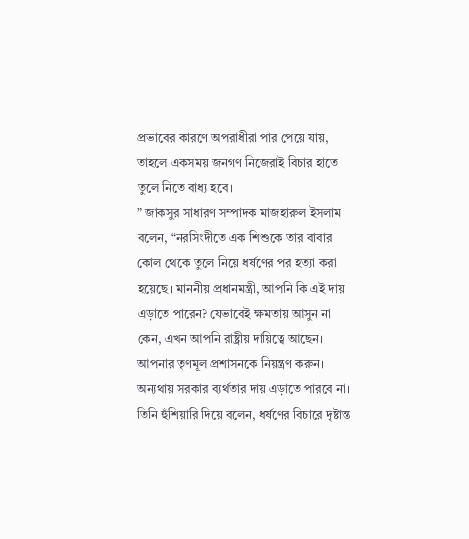প্রভাবের কারণে অপরাধীরা পার পেয়ে যায়, তাহলে একসময় জনগণ নিজেরাই বিচার হাতে তুলে নিতে বাধ্য হবে।
” জাকসুর সাধারণ সম্পাদক মাজহারুল ইসলাম বলেন, “নরসিংদীতে এক শিশুকে তার বাবার কোল থেকে তুলে নিয়ে ধর্ষণের পর হত্যা করা হয়েছে। মাননীয় প্রধানমন্ত্রী, আপনি কি এই দায় এড়াতে পারেন? যেভাবেই ক্ষমতায় আসুন না কেন, এখন আপনি রাষ্ট্রীয় দায়িত্বে আছেন। আপনার তৃণমূল প্রশাসনকে নিয়ন্ত্রণ করুন।
অন্যথায় সরকার ব্যর্থতার দায় এড়াতে পারবে না। তিনি হুঁশিয়ারি দিয়ে বলেন, ধর্ষণের বিচারে দৃষ্টান্ত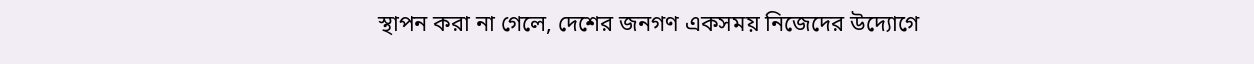স্থাপন করা না গেলে, দেশের জনগণ একসময় নিজেদের উদ্যোগে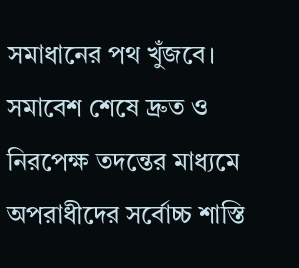সমাধানের পথ খুঁজবে। সমাবেশ শেষে দ্রুত ও নিরপেক্ষ তদন্তের মাধ্যমে অপরাধীদের সর্বোচ্চ শাস্তি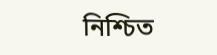নিশ্চিত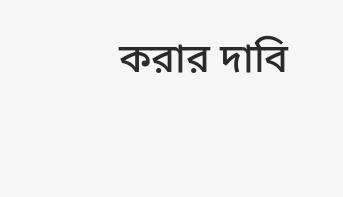করার দাবি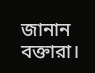জানান বক্তারা।